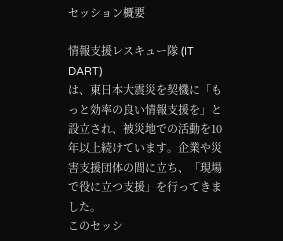セッション概要

情報支援レスキュー隊 (IT DART)
は、東日本大震災を契機に「もっと効率の良い情報支援を」と設立され、被災地での活動を10年以上続けています。企業や災害支援団体の間に立ち、「現場で役に立つ支援」を行ってきました。
このセッシ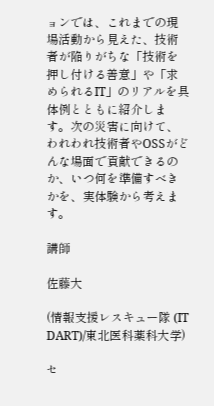ョンでは、これまでの現場活動から見えた、技術者が陥りがちな「技術を押し付ける善意」や「求められるIT」のリアルを具体例とともに紹介します。次の災害に向けて、われわれ技術者やOSSがどんな場面で貢献できるのか、いつ何を準備すべきかを、実体験から考えます。

講師

佐藤大

(情報支援レスキュー隊 (IT DART)/東北医科薬科大学)

セ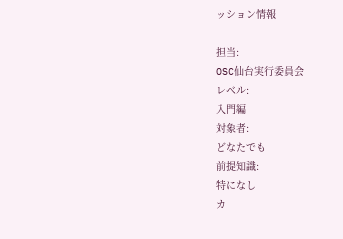ッション情報

担当:
OSC仙台実行委員会
レベル:
入門編
対象者:
どなたでも
前提知識:
特になし
カ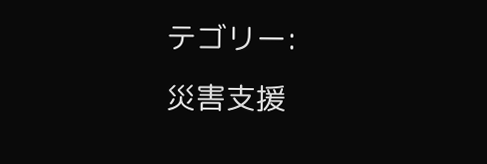テゴリー:
災害支援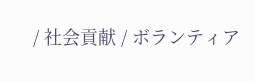/ 社会貢献 / ボランティア